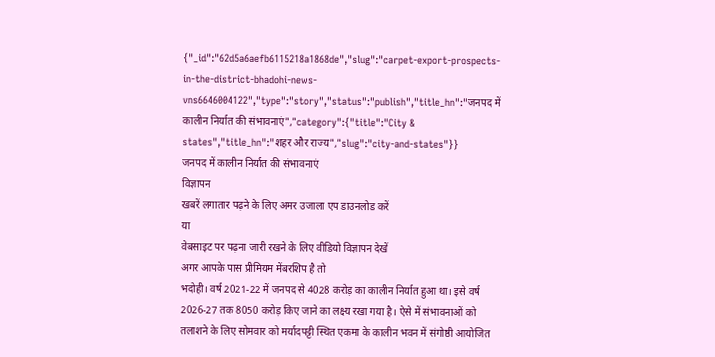{"_id":"62d5a6aefb6115218a1868de","slug":"carpet-export-prospects-in-the-district-bhadohi-news-vns6646004122","type":"story","status":"publish","title_hn":"जनपद में कालीन निर्यात की संभावनाएं","category":{"title":"City & states","title_hn":"शहर और राज्य","slug":"city-and-states"}}
जनपद में कालीन निर्यात की संभावनाएं
विज्ञापन
खबरें लगातार पढ़ने के लिए अमर उजाला एप डाउनलोड करें
या
वेबसाइट पर पढ़ना जारी रखने के लिए वीडियो विज्ञापन देखें
अगर आपके पास प्रीमियम मेंबरशिप है तो
भदोही। वर्ष 2021-22 में जनपद से 4028 करोड़ का कालीन निर्यात हुआ था। इसे वर्ष 2026-27 तक 8050 करोड़ किए जाने का लक्ष्य रखा गया है। ऐसे में संभावनाओं को तलाशने के लिए सोमवार को मर्यादपट्टी स्थित एकमा के कालीन भवन में संगोष्ठी आयोजित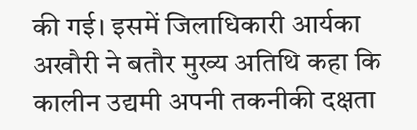की गई। इसमें जिलाधिकारी आर्यका अखौरी ने बतौर मुख्य अतिथि कहा कि कालीन उद्यमी अपनी तकनीकी दक्षता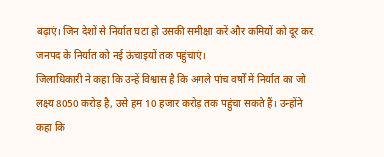बढ़ाएं। जिन देशों से निर्यात घटा हो उसकी समीक्षा करें और कमियों को दूर कर जनपद के निर्यात को नई ऊंचाइयों तक पहुंचाएं।
जिलाधिकारी ने कहा कि उन्हें विश्वास है कि अगले पांच वर्षों में निर्यात का जो लक्ष्य 8050 करोड़ है, उसे हम 10 हजार करोड़ तक पहुंचा सकते हैं। उन्होंने कहा कि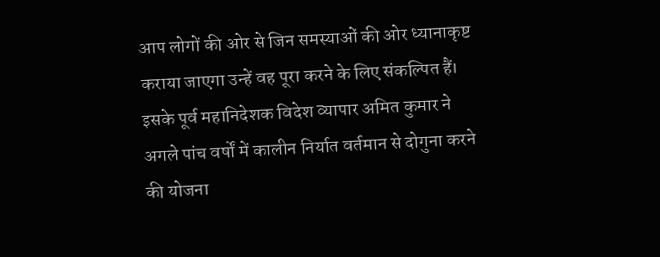आप लोगों की ओर से जिन समस्याओं की ओर ध्यानाकृष्ट कराया जाएगा उन्हें वह पूरा करने के लिए संकल्पित हैं। इसके पूर्व महानिदेशक विदेश व्यापार अमित कुमार ने अगले पांच वर्षों में कालीन निर्यात वर्तमान से दोगुना करने की योजना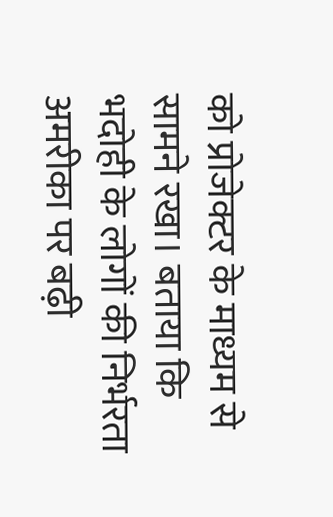को प्रोजेक्टर के माध्यम से सामने रखा। बताया कि भदोही के लोगों की निर्भरता अमरीका पर बढ़ी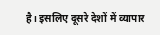है। इसलिए दूसरे देशों में व्यापार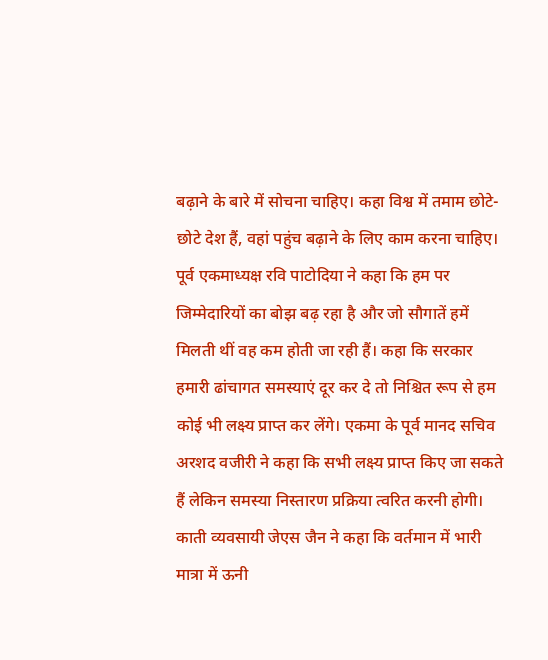बढ़ाने के बारे में सोचना चाहिए। कहा विश्व में तमाम छोटे-छोटे देश हैं, वहां पहुंच बढ़ाने के लिए काम करना चाहिए।
पूर्व एकमाध्यक्ष रवि पाटोदिया ने कहा कि हम पर जिम्मेदारियों का बोझ बढ़ रहा है और जो सौगातें हमें मिलती थीं वह कम होती जा रही हैं। कहा कि सरकार हमारी ढांचागत समस्याएं दूर कर दे तो निश्चित रूप से हम कोई भी लक्ष्य प्राप्त कर लेंगे। एकमा के पूर्व मानद सचिव अरशद वजीरी ने कहा कि सभी लक्ष्य प्राप्त किए जा सकते हैं लेकिन समस्या निस्तारण प्रक्रिया त्वरित करनी होगी। काती व्यवसायी जेएस जैन ने कहा कि वर्तमान में भारी मात्रा में ऊनी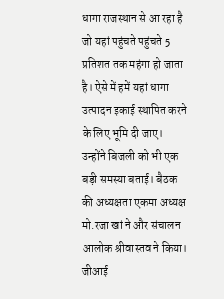धागा राजस्थान से आ रहा है जो यहां पहुंचते पहुंचते 5 प्रतिशत तक महंगा हो जाता है। ऐसे में हमें यहां धागा उत्पादन इकाई स्थापित करने के लिए भूमि दी जाए। उन्होंने बिजली को भी एक बड़ी समस्या बताई। बैठक की अध्यक्षता एकमा अध्यक्ष मो.रजा खां ने और संचालन आलोक श्रीवास्तव ने किया। जीआई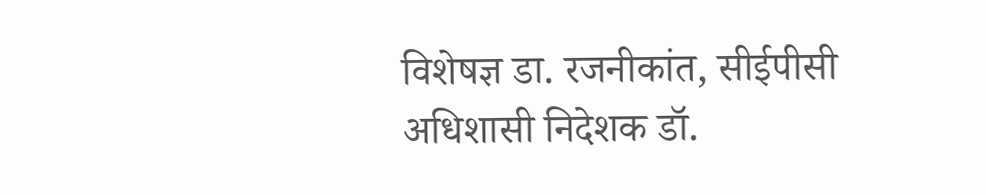विशेषज्ञ डा. रजनीकांत, सीईपीसी अधिशासी निदेशक डॉ.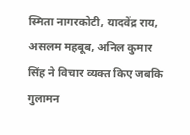स्मिता नागरकोटी, यादवेंद्र राय, असलम महबूब, अनिल कुमार सिंह ने विचार व्यक्त किए जबकि गुलामन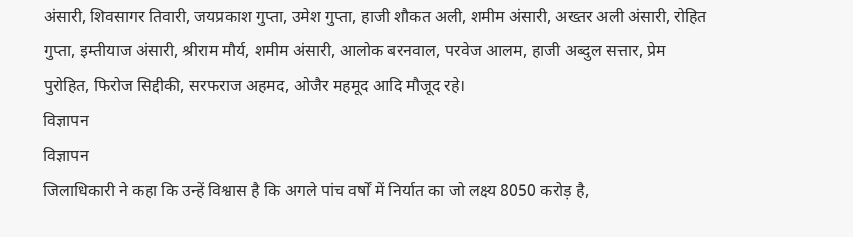अंसारी, शिवसागर तिवारी, जयप्रकाश गुप्ता, उमेश गुप्ता, हाजी शौकत अली, शमीम अंसारी, अख्तर अली अंसारी, रोहित गुप्ता, इम्तीयाज अंसारी, श्रीराम मौर्य, शमीम अंसारी, आलोक बरनवाल, परवेज आलम, हाजी अब्दुल सत्तार, प्रेम पुरोहित, फिरोज सिद्दीकी, सरफराज अहमद, ओजैर महमूद आदि मौजूद रहे।
विज्ञापन
विज्ञापन
जिलाधिकारी ने कहा कि उन्हें विश्वास है कि अगले पांच वर्षों में निर्यात का जो लक्ष्य 8050 करोड़ है,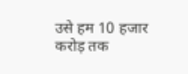उसे हम 10 हजार करोड़ तक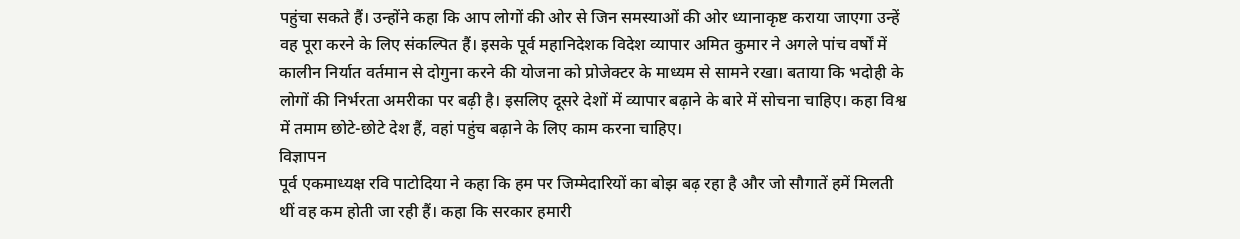पहुंचा सकते हैं। उन्होंने कहा कि आप लोगों की ओर से जिन समस्याओं की ओर ध्यानाकृष्ट कराया जाएगा उन्हें वह पूरा करने के लिए संकल्पित हैं। इसके पूर्व महानिदेशक विदेश व्यापार अमित कुमार ने अगले पांच वर्षों में कालीन निर्यात वर्तमान से दोगुना करने की योजना को प्रोजेक्टर के माध्यम से सामने रखा। बताया कि भदोही के लोगों की निर्भरता अमरीका पर बढ़ी है। इसलिए दूसरे देशों में व्यापार बढ़ाने के बारे में सोचना चाहिए। कहा विश्व में तमाम छोटे-छोटे देश हैं, वहां पहुंच बढ़ाने के लिए काम करना चाहिए।
विज्ञापन
पूर्व एकमाध्यक्ष रवि पाटोदिया ने कहा कि हम पर जिम्मेदारियों का बोझ बढ़ रहा है और जो सौगातें हमें मिलती थीं वह कम होती जा रही हैं। कहा कि सरकार हमारी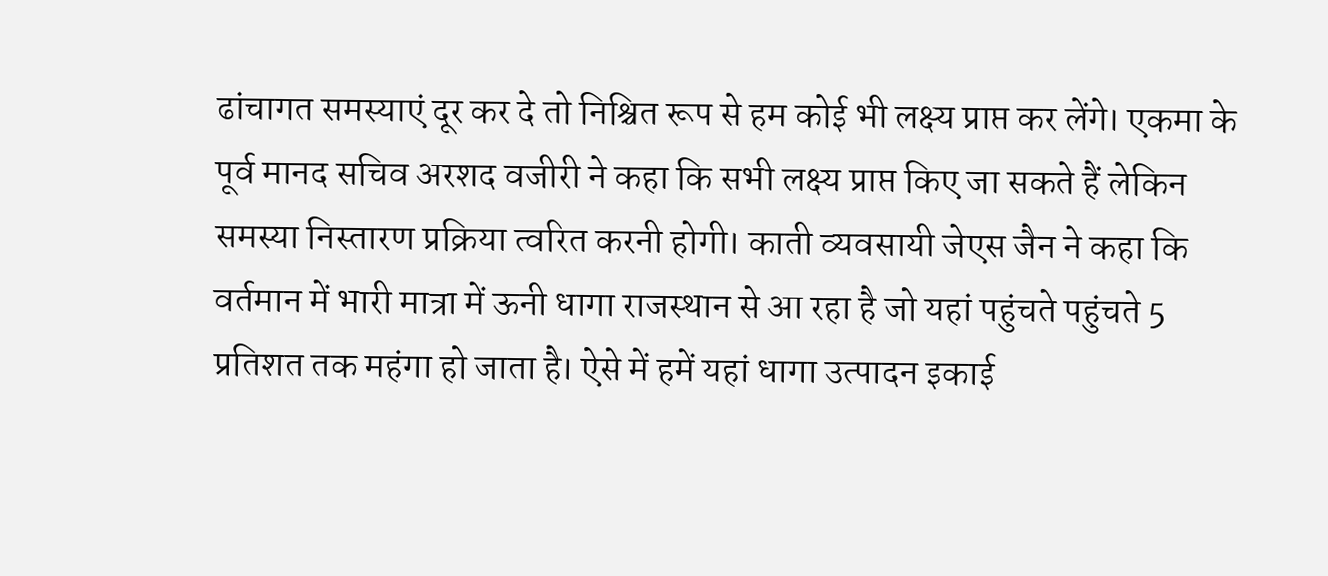ढांचागत समस्याएं दूर कर दे तो निश्चित रूप से हम कोई भी लक्ष्य प्राप्त कर लेंगे। एकमा के पूर्व मानद सचिव अरशद वजीरी ने कहा कि सभी लक्ष्य प्राप्त किए जा सकते हैं लेकिन समस्या निस्तारण प्रक्रिया त्वरित करनी होगी। काती व्यवसायी जेएस जैन ने कहा कि वर्तमान में भारी मात्रा में ऊनी धागा राजस्थान से आ रहा है जो यहां पहुंचते पहुंचते 5 प्रतिशत तक महंगा हो जाता है। ऐसे में हमें यहां धागा उत्पादन इकाई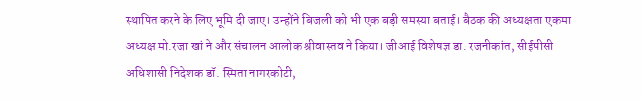स्थापित करने के लिए भूमि दी जाए। उन्होंने बिजली को भी एक बड़ी समस्या बताई। बैठक की अध्यक्षता एकमा अध्यक्ष मो.रजा खां ने और संचालन आलोक श्रीवास्तव ने किया। जीआई विशेषज्ञ डा. रजनीकांत, सीईपीसी अधिशासी निदेशक डॉ. स्मिता नागरकोटी,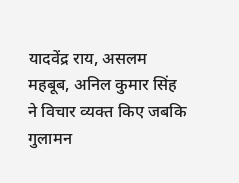यादवेंद्र राय, असलम महबूब, अनिल कुमार सिंह ने विचार व्यक्त किए जबकि गुलामन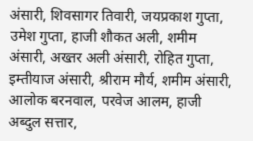अंसारी, शिवसागर तिवारी, जयप्रकाश गुप्ता, उमेश गुप्ता, हाजी शौकत अली, शमीम अंसारी, अख्तर अली अंसारी, रोहित गुप्ता, इम्तीयाज अंसारी, श्रीराम मौर्य, शमीम अंसारी, आलोक बरनवाल, परवेज आलम, हाजी अब्दुल सत्तार,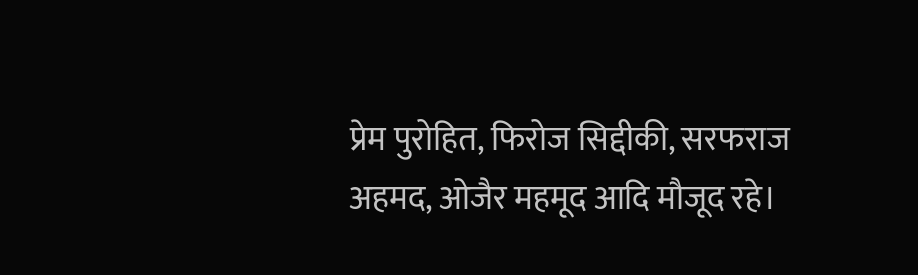प्रेम पुरोहित, फिरोज सिद्दीकी, सरफराज अहमद, ओजैर महमूद आदि मौजूद रहे।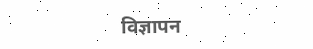विज्ञापन